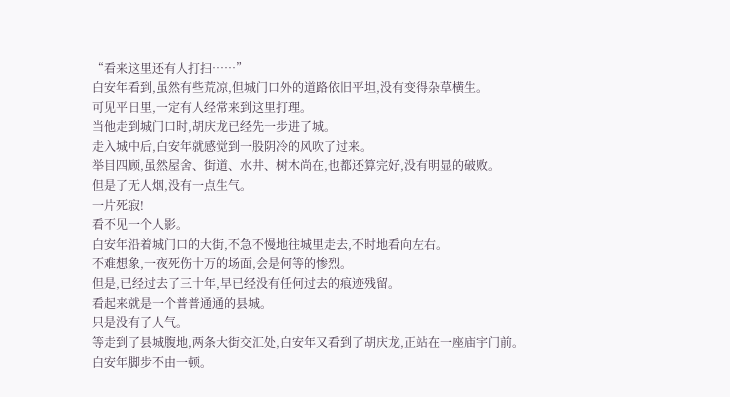“看来这里还有人打扫……”
白安年看到,虽然有些荒凉,但城门口外的道路依旧平坦,没有变得杂草横生。
可见平日里,一定有人经常来到这里打理。
当他走到城门口时,胡庆龙已经先一步进了城。
走入城中后,白安年就感觉到一股阴冷的风吹了过来。
举目四顾,虽然屋舍、街道、水井、树木尚在,也都还算完好,没有明显的破败。
但是了无人烟,没有一点生气。
一片死寂!
看不见一个人影。
白安年沿着城门口的大街,不急不慢地往城里走去,不时地看向左右。
不难想象,一夜死伤十万的场面,会是何等的惨烈。
但是,已经过去了三十年,早已经没有任何过去的痕迹残留。
看起来就是一个普普通通的县城。
只是没有了人气。
等走到了县城腹地,两条大街交汇处,白安年又看到了胡庆龙,正站在一座庙宇门前。
白安年脚步不由一顿。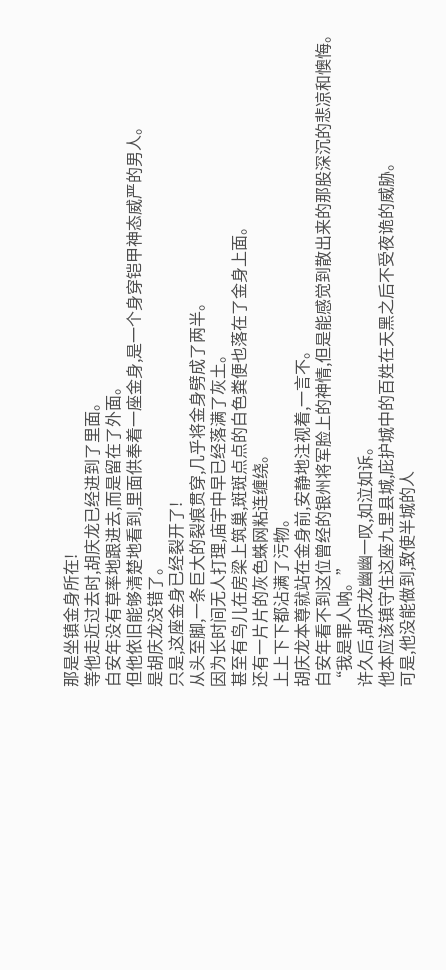那是坐镇金身所在!
等他走近过去时,胡庆龙已经进到了里面。
白安年没有草率地跟进去,而是留在了外面。
但他依旧能够清楚地看到,里面供奉着一座金身,是一个身穿铠甲神态威严的男人。
是胡庆龙没错了。
只是,这座金身已经裂开了!
从头至脚,一条巨大的裂痕贯穿,几乎将金身劈成了两半。
因为长时间无人打理,庙宇中早已经落满了灰土。
甚至有鸟儿在房梁上筑巢,斑斑点点的白色粪便也落在了金身上面。
还有一片片的灰色蛛网粘连缠绕。
上上下下都沾满了污物。
胡庆龙本尊就站在金身前,安静地注视着,一言不。
白安年看不到这位曾经的银州将军脸上的神情,但是能感觉到散出来的那股深沉的悲凉和懊悔。
“我是罪人呐。”
许久后,胡庆龙幽幽一叹,如泣如诉。
他本应该镇守住这座九里县城,庇护城中的百姓在天黑之后不受夜诡的威胁。
可是,他没能做到,致使半城的人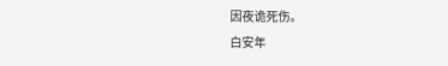因夜诡死伤。
白安年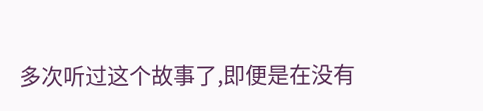多次听过这个故事了,即便是在没有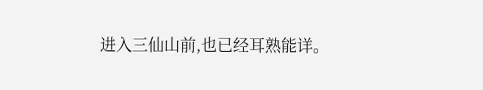进入三仙山前,也已经耳熟能详。